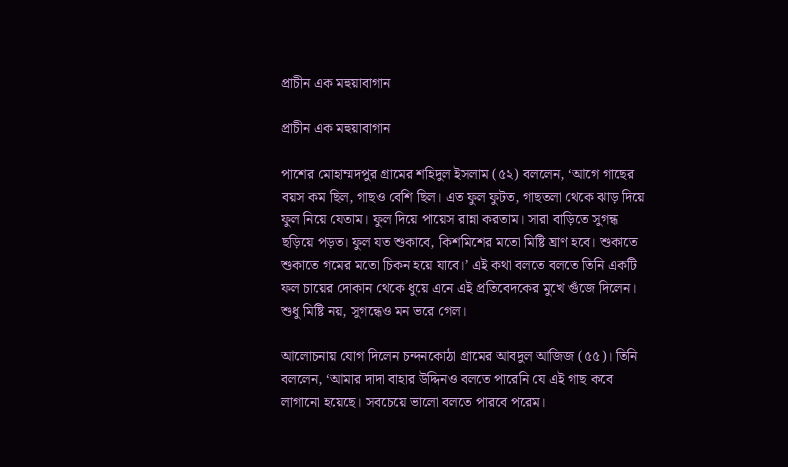প্রাচীন এক মহুয়াবাগান

প্রাচীন এক মহুয়াবাগান

পাশের মোহাম্মদপুর গ্রামের শহিদুল ইসলাম (৫২) বললেন, ‘আগে গাছের বয়স কম ছিল, গাছও বেশি ছিল। এত ফুল ফুটত, গাছতলা থেকে ঝাড় দিয়ে ফুল নিয়ে যেতাম। ফুল দিয়ে পায়েস রান্না করতাম। সারা বাড়িতে সুগন্ধ ছড়িয়ে পড়ত। ফুল যত শুকাবে, কিশমিশের মতো মিষ্টি ঘ্রাণ হবে। শুকাতে শুকাতে গমের মতো চিকন হয়ে যাবে।’ এই কথা বলতে বলতে তিনি একটি ফল চায়ের দোকান থেকে ধুয়ে এনে এই প্রতিবেদকের মুখে গুঁজে দিলেন। শুধু মিষ্টি নয়, সুগন্ধেও মন ভরে গেল।

আলোচনায় যোগ দিলেন চন্দনকোঠা গ্রামের আবদুল আজিজ (৫৫)। তিনি বললেন, ‘আমার দাদা বাহার উদ্দিনও বলতে পারেনি যে এই গাছ কবে লাগানো হয়েছে। সবচেয়ে ভালো বলতে পারবে পরেম।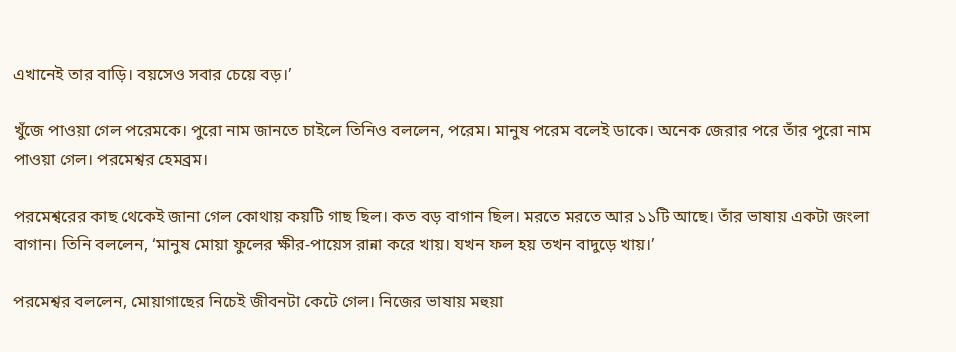এখানেই তার বাড়ি। বয়সেও সবার চেয়ে বড়।’

খুঁজে পাওয়া গেল পরেমকে। পুরো নাম জানতে চাইলে তিনিও বললেন, পরেম। মানুষ পরেম বলেই ডাকে। অনেক জেরার পরে তাঁর পুরো নাম পাওয়া গেল। পরমেশ্বর হেমব্রম।

পরমেশ্বরের কাছ থেকেই জানা গেল কোথায় কয়টি গাছ ছিল। কত বড় বাগান ছিল। মরতে মরতে আর ১১টি আছে। তাঁর ভাষায় একটা জংলা বাগান। তিনি বললেন, ‘মানুষ মোয়া ফুলের ক্ষীর-পায়েস রান্না করে খায়। যখন ফল হয় তখন বাদুড়ে খায়।’

পরমেশ্বর বললেন, মোয়াগাছের নিচেই জীবনটা কেটে গেল। নিজের ভাষায় মহুয়া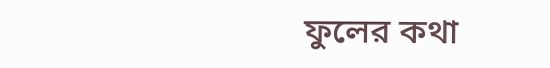ফুলের কথা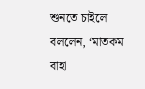শুনতে চাইলে বললেন, ‘মাতকম বাহা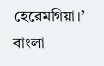হেরেমগিয়া।’ বাংলা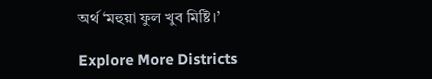অর্থ ‘মহুয়া ফুল খুব মিষ্টি।’

Explore More Districts